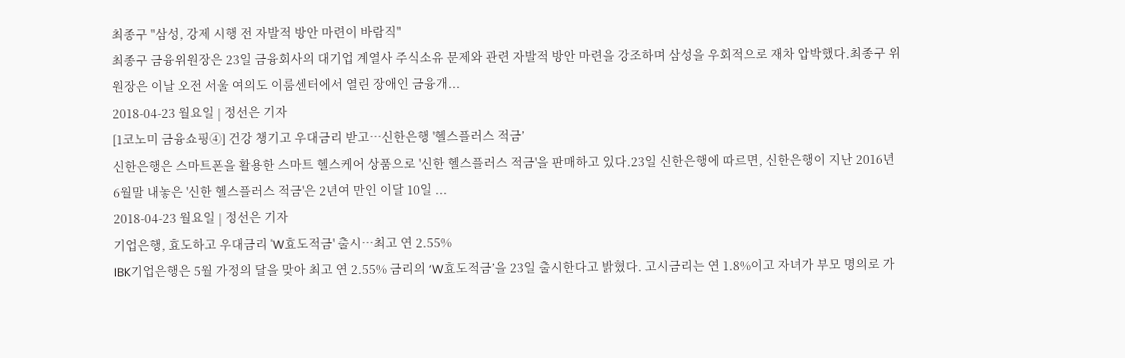최종구 "삼성, 강제 시행 전 자발적 방안 마련이 바람직"
최종구 금융위원장은 23일 금융회사의 대기업 계열사 주식소유 문제와 관련 자발적 방안 마련을 강조하며 삼성을 우회적으로 재차 압박했다.최종구 위원장은 이날 오전 서울 여의도 이룸센터에서 열린 장애인 금융개...
2018-04-23 월요일 | 정선은 기자
[1코노미 금융쇼핑④] 건강 챙기고 우대금리 받고…신한은행 '헬스플러스 적금’
신한은행은 스마트폰을 활용한 스마트 헬스케어 상품으로 '신한 헬스플러스 적금'을 판매하고 있다.23일 신한은행에 따르면, 신한은행이 지난 2016년 6월말 내놓은 '신한 헬스플러스 적금'은 2년여 만인 이달 10일 ...
2018-04-23 월요일 | 정선은 기자
기업은행, 효도하고 우대금리 'W효도적금' 출시…최고 연 2.55%
IBK기업은행은 5월 가정의 달을 맞아 최고 연 2.55% 금리의 ‘W효도적금’을 23일 출시한다고 밝혔다. 고시금리는 연 1.8%이고 자녀가 부모 명의로 가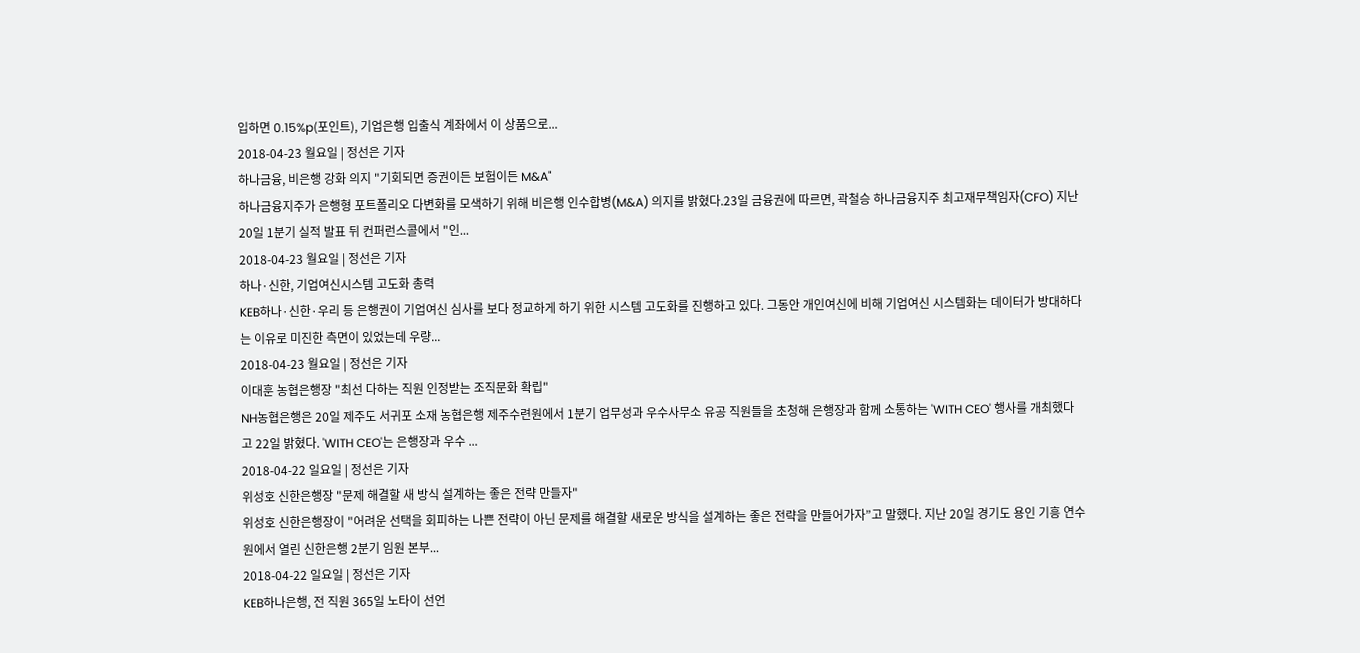입하면 0.15%p(포인트), 기업은행 입출식 계좌에서 이 상품으로...
2018-04-23 월요일 | 정선은 기자
하나금융, 비은행 강화 의지 "기회되면 증권이든 보험이든 M&A"
하나금융지주가 은행형 포트폴리오 다변화를 모색하기 위해 비은행 인수합병(M&A) 의지를 밝혔다.23일 금융권에 따르면, 곽철승 하나금융지주 최고재무책임자(CFO) 지난 20일 1분기 실적 발표 뒤 컨퍼런스콜에서 "인...
2018-04-23 월요일 | 정선은 기자
하나·신한, 기업여신시스템 고도화 총력
KEB하나·신한·우리 등 은행권이 기업여신 심사를 보다 정교하게 하기 위한 시스템 고도화를 진행하고 있다. 그동안 개인여신에 비해 기업여신 시스템화는 데이터가 방대하다는 이유로 미진한 측면이 있었는데 우량...
2018-04-23 월요일 | 정선은 기자
이대훈 농협은행장 "최선 다하는 직원 인정받는 조직문화 확립"
NH농협은행은 20일 제주도 서귀포 소재 농협은행 제주수련원에서 1분기 업무성과 우수사무소 유공 직원들을 초청해 은행장과 함께 소통하는 'WITH CEO' 행사를 개최했다고 22일 밝혔다. 'WITH CEO'는 은행장과 우수 ...
2018-04-22 일요일 | 정선은 기자
위성호 신한은행장 "문제 해결할 새 방식 설계하는 좋은 전략 만들자"
위성호 신한은행장이 "어려운 선택을 회피하는 나쁜 전략이 아닌 문제를 해결할 새로운 방식을 설계하는 좋은 전략을 만들어가자”고 말했다. 지난 20일 경기도 용인 기흥 연수원에서 열린 신한은행 2분기 임원 본부...
2018-04-22 일요일 | 정선은 기자
KEB하나은행, 전 직원 365일 노타이 선언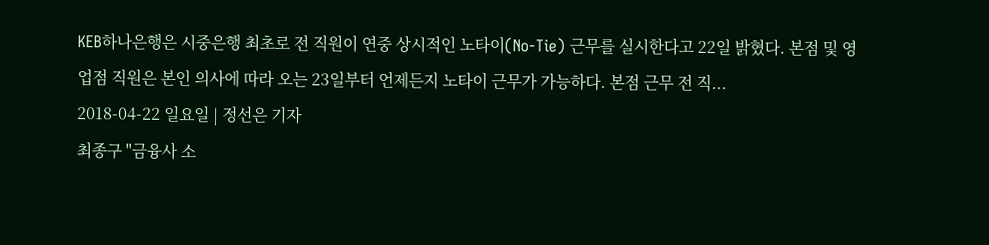KEB하나은행은 시중은행 최초로 전 직원이 연중 상시적인 노타이(No-Tie) 근무를 실시한다고 22일 밝혔다. 본점 및 영업점 직원은 본인 의사에 따라 오는 23일부터 언제든지 노타이 근무가 가능하다. 본점 근무 전 직...
2018-04-22 일요일 | 정선은 기자
최종구 "금융사 소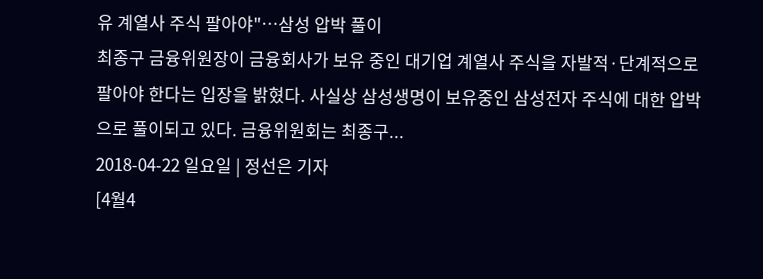유 계열사 주식 팔아야"…삼성 압박 풀이
최종구 금융위원장이 금융회사가 보유 중인 대기업 계열사 주식을 자발적·단계적으로 팔아야 한다는 입장을 밝혔다. 사실상 삼성생명이 보유중인 삼성전자 주식에 대한 압박으로 풀이되고 있다. 금융위원회는 최종구...
2018-04-22 일요일 | 정선은 기자
[4월4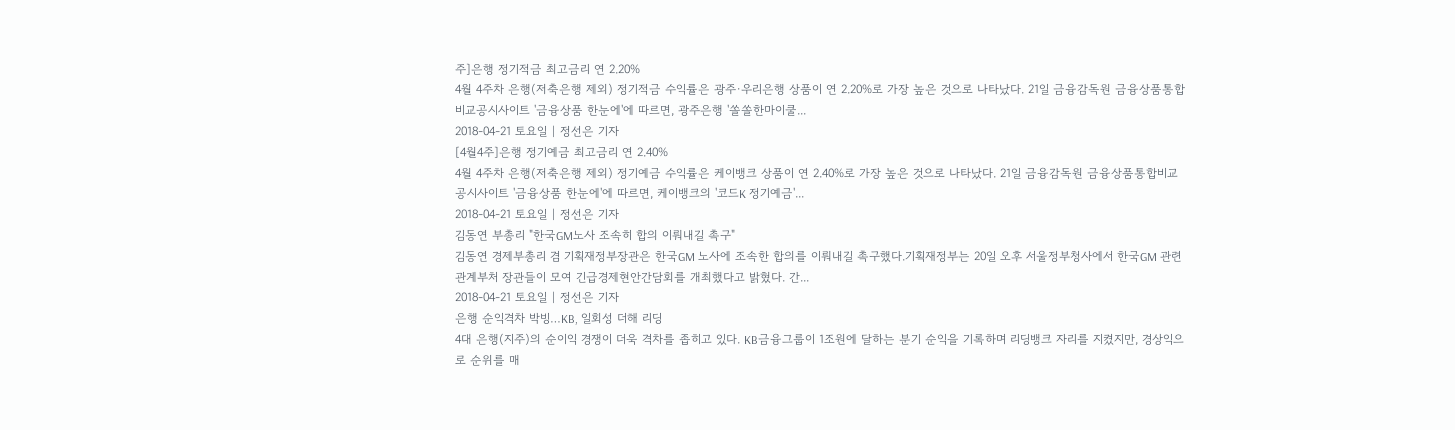주]은행 정기적금 최고금리 연 2.20%
4월 4주차 은행(저축은행 제외) 정기적금 수익률은 광주·우리은행 상품이 연 2.20%로 가장 높은 것으로 나타났다. 21일 금융감독원 금융상품통합비교공시사이트 '금융상품 한눈에'에 따르면, 광주은행 '쏠쏠한마이쿨...
2018-04-21 토요일 | 정선은 기자
[4월4주]은행 정기예금 최고금리 연 2.40%
4월 4주차 은행(저축은행 제외) 정기예금 수익률은 케이뱅크 상품이 연 2.40%로 가장 높은 것으로 나타났다. 21일 금융감독원 금융상품통합비교공시사이트 '금융상품 한눈에'에 따르면, 케이뱅크의 '코드K 정기예금'...
2018-04-21 토요일 | 정선은 기자
김동연 부총리 "한국GM노사 조속히 합의 이뤄내길 촉구"
김동연 경제부총리 겸 기획재정부장관은 한국GM 노사에 조속한 합의를 이뤄내길 촉구했다.기획재정부는 20일 오후 서울정부청사에서 한국GM 관련 관계부처 장관들이 모여 긴급경제현안간담회를 개최했다고 밝혔다. 간...
2018-04-21 토요일 | 정선은 기자
은행 순익격차 박빙…KB, 일회성 더해 리딩
4대 은행(지주)의 순이익 경쟁이 더욱 격차를 좁히고 있다. KB금융그룹이 1조원에 달하는 분기 순익을 기록하며 리딩뱅크 자리를 지켰지만, 경상익으로 순위를 매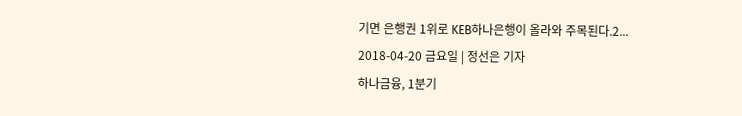기면 은행권 1위로 KEB하나은행이 올라와 주목된다.2...
2018-04-20 금요일 | 정선은 기자
하나금융, 1분기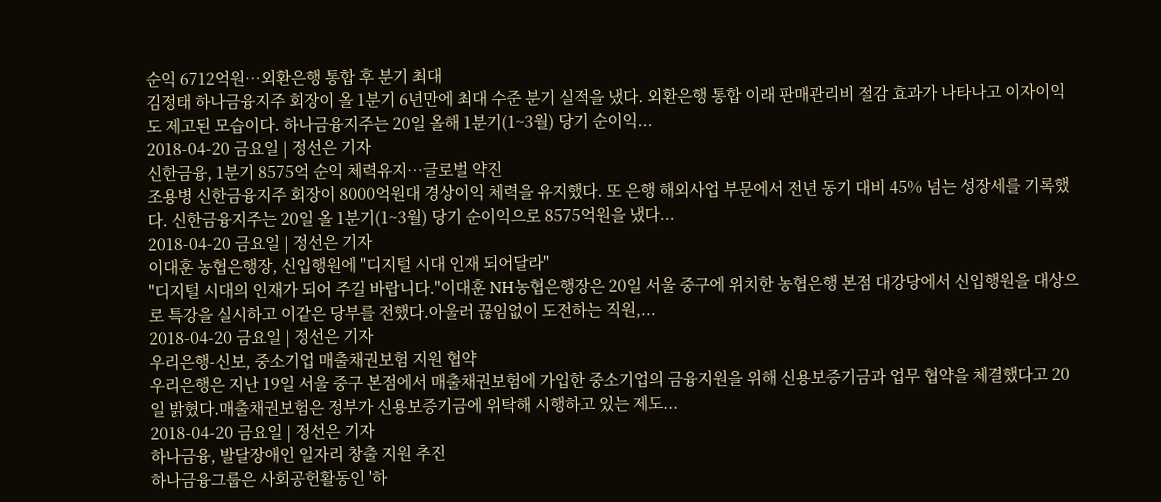순익 6712억원…외환은행 통합 후 분기 최대
김정태 하나금융지주 회장이 올 1분기 6년만에 최대 수준 분기 실적을 냈다. 외환은행 통합 이래 판매관리비 절감 효과가 나타나고 이자이익도 제고된 모습이다. 하나금융지주는 20일 올해 1분기(1~3월) 당기 순이익...
2018-04-20 금요일 | 정선은 기자
신한금융, 1분기 8575억 순익 체력유지…글로벌 약진
조용병 신한금융지주 회장이 8000억원대 경상이익 체력을 유지했다. 또 은행 해외사업 부문에서 전년 동기 대비 45% 넘는 성장세를 기록했다. 신한금융지주는 20일 올 1분기(1~3월) 당기 순이익으로 8575억원을 냈다...
2018-04-20 금요일 | 정선은 기자
이대훈 농협은행장, 신입행원에 "디지털 시대 인재 되어달라"
"디지털 시대의 인재가 되어 주길 바랍니다."이대훈 NH농협은행장은 20일 서울 중구에 위치한 농협은행 본점 대강당에서 신입행원을 대상으로 특강을 실시하고 이같은 당부를 전했다.아울러 끊임없이 도전하는 직원,...
2018-04-20 금요일 | 정선은 기자
우리은행-신보, 중소기업 매출채권보험 지원 협약
우리은행은 지난 19일 서울 중구 본점에서 매출채권보험에 가입한 중소기업의 금융지원을 위해 신용보증기금과 업무 협약을 체결했다고 20일 밝혔다.매출채권보험은 정부가 신용보증기금에 위탁해 시행하고 있는 제도...
2018-04-20 금요일 | 정선은 기자
하나금융, 발달장애인 일자리 창출 지원 추진
하나금융그룹은 사회공헌활동인 '하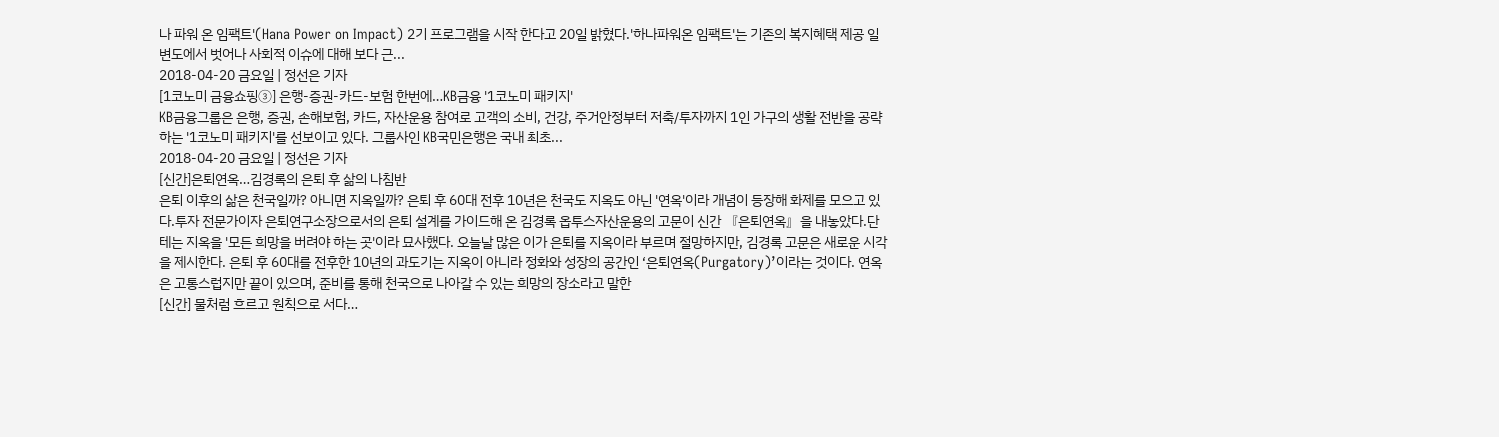나 파워 온 임팩트'(Hana Power on Impact) 2기 프로그램을 시작 한다고 20일 밝혔다.'하나파워온 임팩트'는 기존의 복지혜택 제공 일변도에서 벗어나 사회적 이슈에 대해 보다 근...
2018-04-20 금요일 | 정선은 기자
[1코노미 금융쇼핑③] 은행-증권-카드-보험 한번에…KB금융 '1코노미 패키지'
KB금융그룹은 은행, 증권, 손해보험, 카드, 자산운용 참여로 고객의 소비, 건강, 주거안정부터 저축/투자까지 1인 가구의 생활 전반을 공략하는 '1코노미 패키지'를 선보이고 있다. 그룹사인 KB국민은행은 국내 최초...
2018-04-20 금요일 | 정선은 기자
[신간]은퇴연옥…김경록의 은퇴 후 삶의 나침반
은퇴 이후의 삶은 천국일까? 아니면 지옥일까? 은퇴 후 60대 전후 10년은 천국도 지옥도 아닌 '연옥'이라 개념이 등장해 화제를 모으고 있다.투자 전문가이자 은퇴연구소장으로서의 은퇴 설계를 가이드해 온 김경록 옵투스자산운용의 고문이 신간 『은퇴연옥』을 내놓았다.단테는 지옥을 '모든 희망을 버려야 하는 곳'이라 묘사했다. 오늘날 많은 이가 은퇴를 지옥이라 부르며 절망하지만, 김경록 고문은 새로운 시각을 제시한다. 은퇴 후 60대를 전후한 10년의 과도기는 지옥이 아니라 정화와 성장의 공간인 ‘은퇴연옥(Purgatory)’이라는 것이다. 연옥은 고통스럽지만 끝이 있으며, 준비를 통해 천국으로 나아갈 수 있는 희망의 장소라고 말한
[신간] 물처럼 흐르고 원칙으로 서다…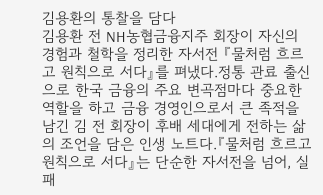김용환의 통찰을 담다
김용환 전 NH농협금융지주 회장이 자신의 경험과 철학을 정리한 자서전 『물처럼 흐르고 원칙으로 서다』를 펴냈다.정통 관료 출신으로 한국 금융의 주요 변곡점마다 중요한 역할을 하고 금융 경영인으로서 큰 족적을 남긴 김 전 회장이 후배 세대에게 전하는 삶의 조언을 담은 인생 노트다.『물처럼 흐르고 원칙으로 서다』는 단순한 자서전을 넘어, 실패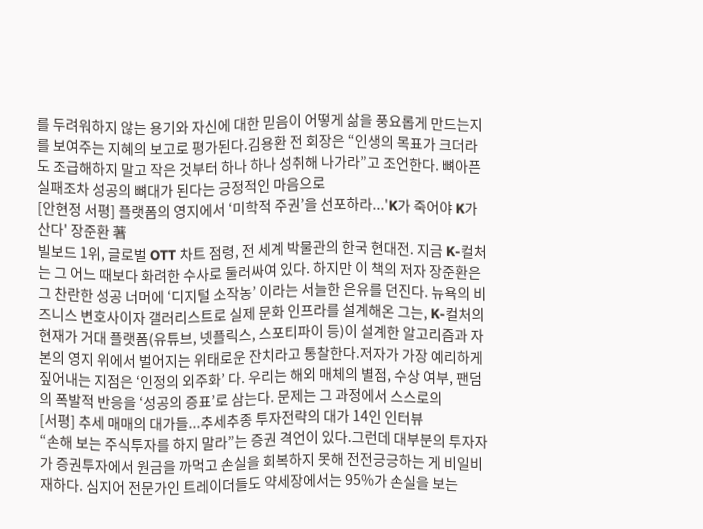를 두려워하지 않는 용기와 자신에 대한 믿음이 어떻게 삶을 풍요롭게 만드는지를 보여주는 지혜의 보고로 평가된다.김용환 전 회장은 “인생의 목표가 크더라도 조급해하지 말고 작은 것부터 하나 하나 성취해 나가라”고 조언한다. 뼈아픈 실패조차 성공의 뼈대가 된다는 긍정적인 마음으로
[안현정 서평] 플랫폼의 영지에서 ‘미학적 주권’을 선포하라...'K가 죽어야 K가 산다' 장준환 著
빌보드 1위, 글로벌 OTT 차트 점령, 전 세계 박물관의 한국 현대전. 지금 K-컬처는 그 어느 때보다 화려한 수사로 둘러싸여 있다. 하지만 이 책의 저자 장준환은 그 찬란한 성공 너머에 ‘디지털 소작농’ 이라는 서늘한 은유를 던진다. 뉴욕의 비즈니스 변호사이자 갤러리스트로 실제 문화 인프라를 설계해온 그는, K-컬처의 현재가 거대 플랫폼(유튜브, 넷플릭스, 스포티파이 등)이 설계한 알고리즘과 자본의 영지 위에서 벌어지는 위태로운 잔치라고 통찰한다.저자가 가장 예리하게 짚어내는 지점은 ‘인정의 외주화’ 다. 우리는 해외 매체의 별점, 수상 여부, 팬덤의 폭발적 반응을 ‘성공의 증표’로 삼는다. 문제는 그 과정에서 스스로의
[서평] 추세 매매의 대가들...추세추종 투자전략의 대가 14인 인터뷰
“손해 보는 주식투자를 하지 말라”는 증권 격언이 있다.그런데 대부분의 투자자가 증권투자에서 원금을 까먹고 손실을 회복하지 못해 전전긍긍하는 게 비일비재하다. 심지어 전문가인 트레이더들도 약세장에서는 95%가 손실을 보는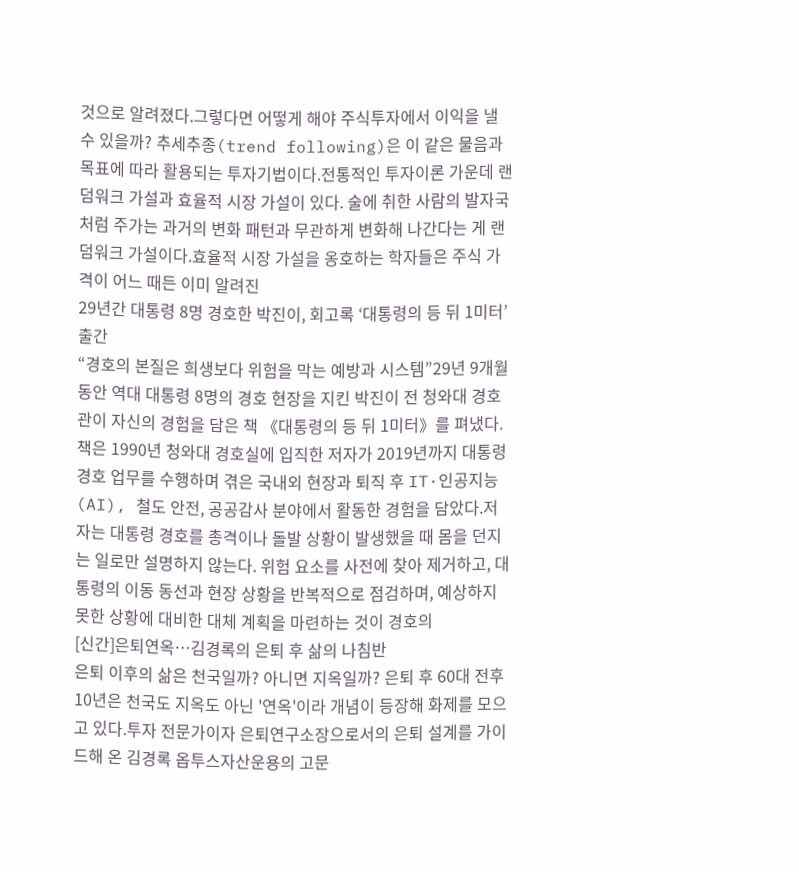것으로 알려졌다.그렇다면 어떻게 해야 주식투자에서 이익을 낼 수 있을까? 추세추종(trend following)은 이 같은 물음과 목표에 따라 활용되는 투자기법이다.전통적인 투자이론 가운데 랜덤워크 가설과 효율적 시장 가설이 있다. 술에 취한 사람의 발자국처럼 주가는 과거의 변화 패턴과 무관하게 변화해 나간다는 게 랜덤워크 가설이다.효율적 시장 가설을 옹호하는 학자들은 주식 가격이 어느 때든 이미 알려진
29년간 대통령 8명 경호한 박진이, 회고록 ‘대통령의 등 뒤 1미터’ 출간
“경호의 본질은 희생보다 위험을 막는 예방과 시스템”29년 9개월 동안 역대 대통령 8명의 경호 현장을 지킨 박진이 전 청와대 경호관이 자신의 경험을 담은 책 《대통령의 등 뒤 1미터》를 펴냈다.책은 1990년 청와대 경호실에 입직한 저자가 2019년까지 대통령 경호 업무를 수행하며 겪은 국내외 현장과 퇴직 후 IT·인공지능(AI), 철도 안전, 공공감사 분야에서 활동한 경험을 담았다.저자는 대통령 경호를 총격이나 돌발 상황이 발생했을 때 몸을 던지는 일로만 설명하지 않는다. 위험 요소를 사전에 찾아 제거하고, 대통령의 이동 동선과 현장 상황을 반복적으로 점검하며, 예상하지 못한 상황에 대비한 대체 계획을 마련하는 것이 경호의
[신간]은퇴연옥…김경록의 은퇴 후 삶의 나침반
은퇴 이후의 삶은 천국일까? 아니면 지옥일까? 은퇴 후 60대 전후 10년은 천국도 지옥도 아닌 '연옥'이라 개념이 등장해 화제를 모으고 있다.투자 전문가이자 은퇴연구소장으로서의 은퇴 설계를 가이드해 온 김경록 옵투스자산운용의 고문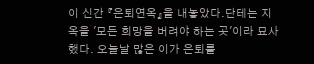이 신간 『은퇴연옥』을 내놓았다.단테는 지옥을 '모든 희망을 버려야 하는 곳'이라 묘사했다. 오늘날 많은 이가 은퇴를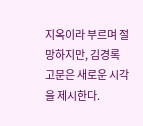지옥이라 부르며 절망하지만, 김경록 고문은 새로운 시각을 제시한다.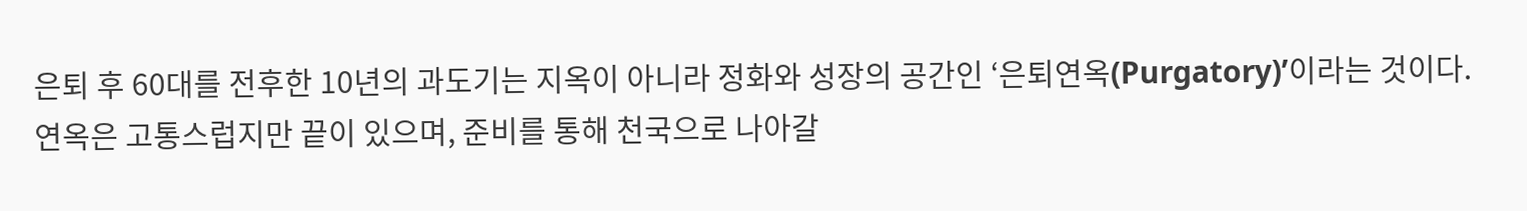은퇴 후 60대를 전후한 10년의 과도기는 지옥이 아니라 정화와 성장의 공간인 ‘은퇴연옥(Purgatory)’이라는 것이다. 연옥은 고통스럽지만 끝이 있으며, 준비를 통해 천국으로 나아갈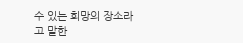수 있는 희망의 장소라고 말한